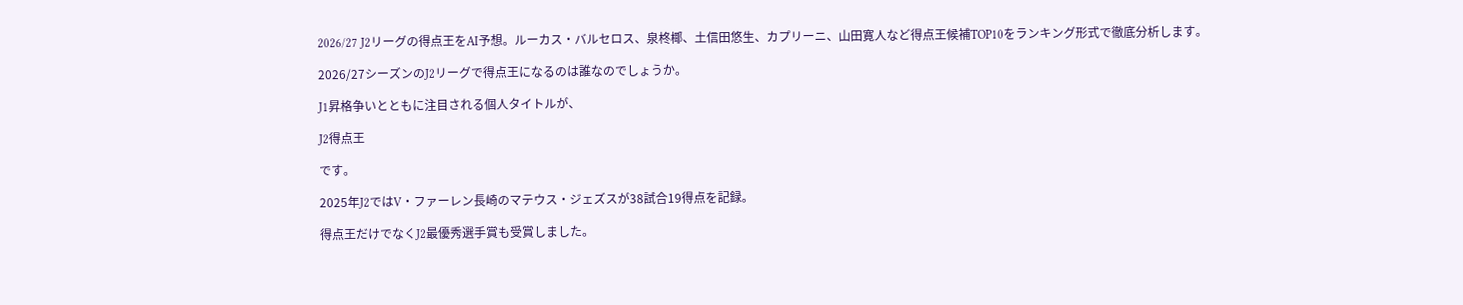2026/27 J2リーグの得点王をAI予想。ルーカス・バルセロス、泉柊椰、土信田悠生、カプリーニ、山田寛人など得点王候補TOP10をランキング形式で徹底分析します。

2026/27シーズンのJ2リーグで得点王になるのは誰なのでしょうか。

J1昇格争いとともに注目される個人タイトルが、

J2得点王

です。

2025年J2ではV・ファーレン長崎のマテウス・ジェズスが38試合19得点を記録。

得点王だけでなくJ2最優秀選手賞も受賞しました。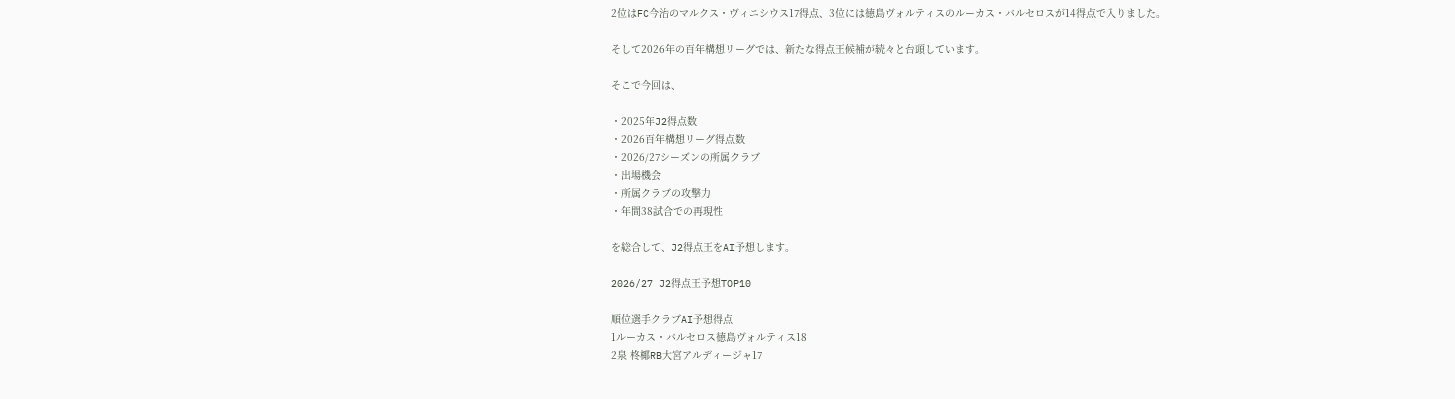2位はFC今治のマルクス・ヴィニシウス17得点、3位には徳島ヴォルティスのルーカス・バルセロスが14得点で入りました。

そして2026年の百年構想リーグでは、新たな得点王候補が続々と台頭しています。

そこで今回は、

・2025年J2得点数
・2026百年構想リーグ得点数
・2026/27シーズンの所属クラブ
・出場機会
・所属クラブの攻撃力
・年間38試合での再現性

を総合して、J2得点王をAI予想します。

2026/27 J2得点王予想TOP10

順位選手クラブAI予想得点
1ルーカス・バルセロス徳島ヴォルティス18
2泉 柊椰RB大宮アルディージャ17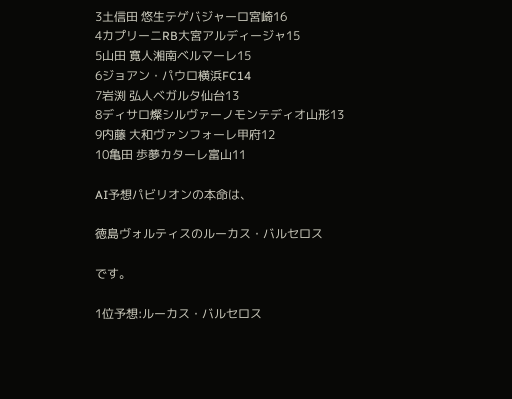3土信田 悠生テゲバジャーロ宮崎16
4カプリーニRB大宮アルディージャ15
5山田 寛人湘南ベルマーレ15
6ジョアン・パウロ横浜FC14
7岩渕 弘人ベガルタ仙台13
8ディサロ燦シルヴァーノモンテディオ山形13
9内藤 大和ヴァンフォーレ甲府12
10亀田 歩夢カターレ富山11

AI予想パビリオンの本命は、

徳島ヴォルティスのルーカス・バルセロス

です。

1位予想:ルーカス・バルセロス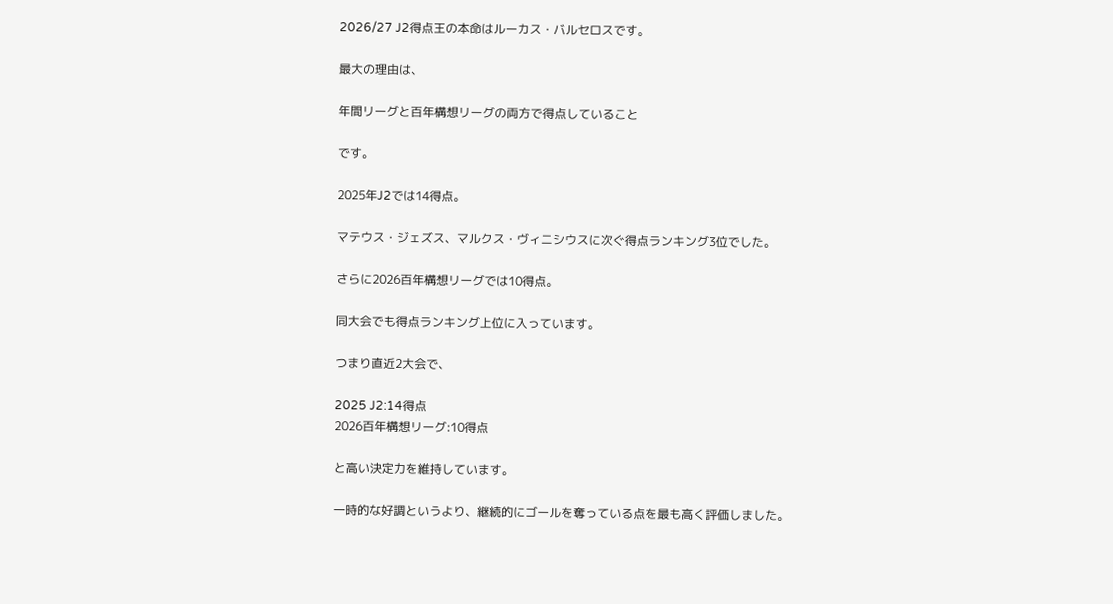2026/27 J2得点王の本命はルーカス・バルセロスです。

最大の理由は、

年間リーグと百年構想リーグの両方で得点していること

です。

2025年J2では14得点。

マテウス・ジェズス、マルクス・ヴィニシウスに次ぐ得点ランキング3位でした。

さらに2026百年構想リーグでは10得点。

同大会でも得点ランキング上位に入っています。

つまり直近2大会で、

2025 J2:14得点
2026百年構想リーグ:10得点

と高い決定力を維持しています。

一時的な好調というより、継続的にゴールを奪っている点を最も高く評価しました。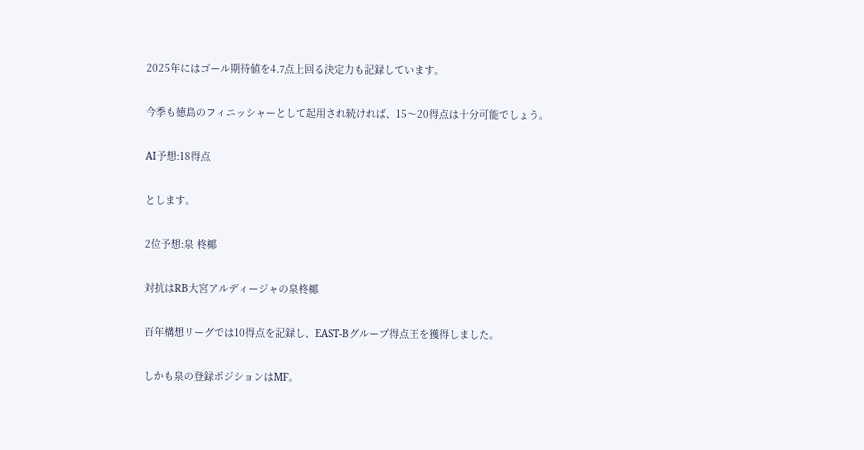2025年にはゴール期待値を4.7点上回る決定力も記録しています。

今季も徳島のフィニッシャーとして起用され続ければ、15〜20得点は十分可能でしょう。

AI予想:18得点

とします。

2位予想:泉 柊椰

対抗はRB大宮アルディージャの泉柊椰

百年構想リーグでは10得点を記録し、EAST-Bグループ得点王を獲得しました。

しかも泉の登録ポジションはMF。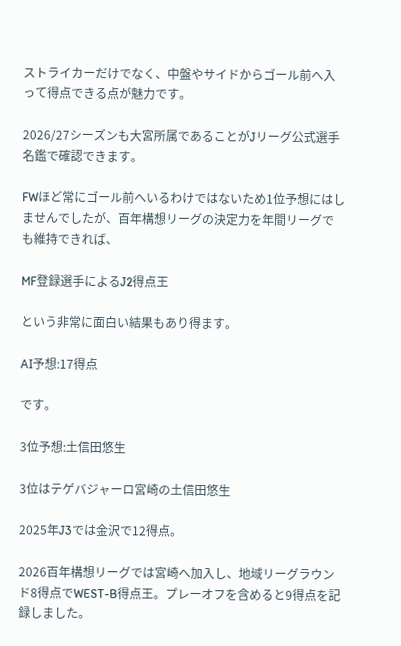ストライカーだけでなく、中盤やサイドからゴール前へ入って得点できる点が魅力です。

2026/27シーズンも大宮所属であることがJリーグ公式選手名鑑で確認できます。

FWほど常にゴール前へいるわけではないため1位予想にはしませんでしたが、百年構想リーグの決定力を年間リーグでも維持できれば、

MF登録選手によるJ2得点王

という非常に面白い結果もあり得ます。

AI予想:17得点

です。

3位予想:土信田悠生

3位はテゲバジャーロ宮崎の土信田悠生

2025年J3では金沢で12得点。

2026百年構想リーグでは宮崎へ加入し、地域リーグラウンド8得点でWEST-B得点王。プレーオフを含めると9得点を記録しました。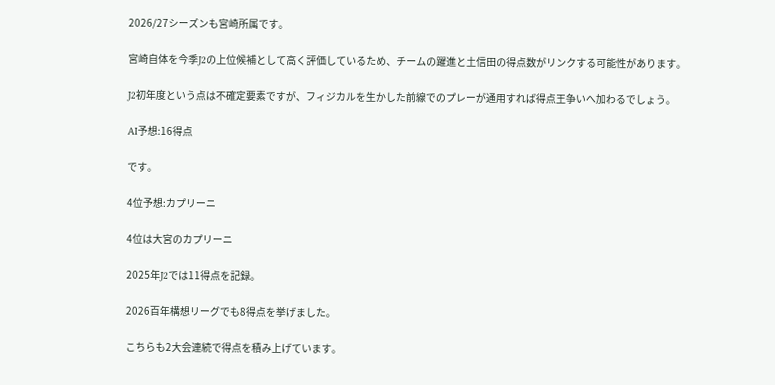2026/27シーズンも宮崎所属です。

宮崎自体を今季J2の上位候補として高く評価しているため、チームの躍進と土信田の得点数がリンクする可能性があります。

J2初年度という点は不確定要素ですが、フィジカルを生かした前線でのプレーが通用すれば得点王争いへ加わるでしょう。

AI予想:16得点

です。

4位予想:カプリーニ

4位は大宮のカプリーニ

2025年J2では11得点を記録。

2026百年構想リーグでも8得点を挙げました。

こちらも2大会連続で得点を積み上げています。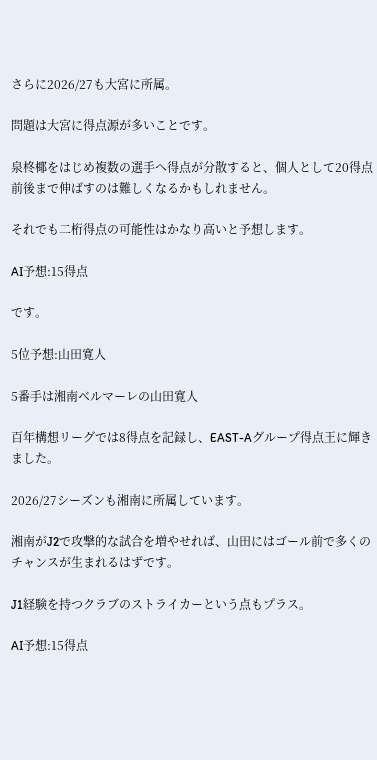さらに2026/27も大宮に所属。

問題は大宮に得点源が多いことです。

泉柊椰をはじめ複数の選手へ得点が分散すると、個人として20得点前後まで伸ばすのは難しくなるかもしれません。

それでも二桁得点の可能性はかなり高いと予想します。

AI予想:15得点

です。

5位予想:山田寛人

5番手は湘南ベルマーレの山田寛人

百年構想リーグでは8得点を記録し、EAST-Aグループ得点王に輝きました。

2026/27シーズンも湘南に所属しています。

湘南がJ2で攻撃的な試合を増やせれば、山田にはゴール前で多くのチャンスが生まれるはずです。

J1経験を持つクラブのストライカーという点もプラス。

AI予想:15得点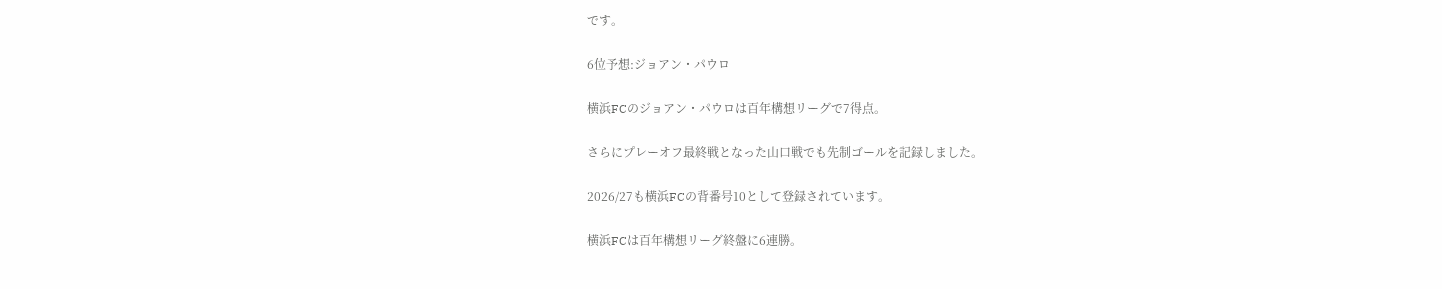です。

6位予想:ジョアン・パウロ

横浜FCのジョアン・パウロは百年構想リーグで7得点。

さらにプレーオフ最終戦となった山口戦でも先制ゴールを記録しました。

2026/27も横浜FCの背番号10として登録されています。

横浜FCは百年構想リーグ終盤に6連勝。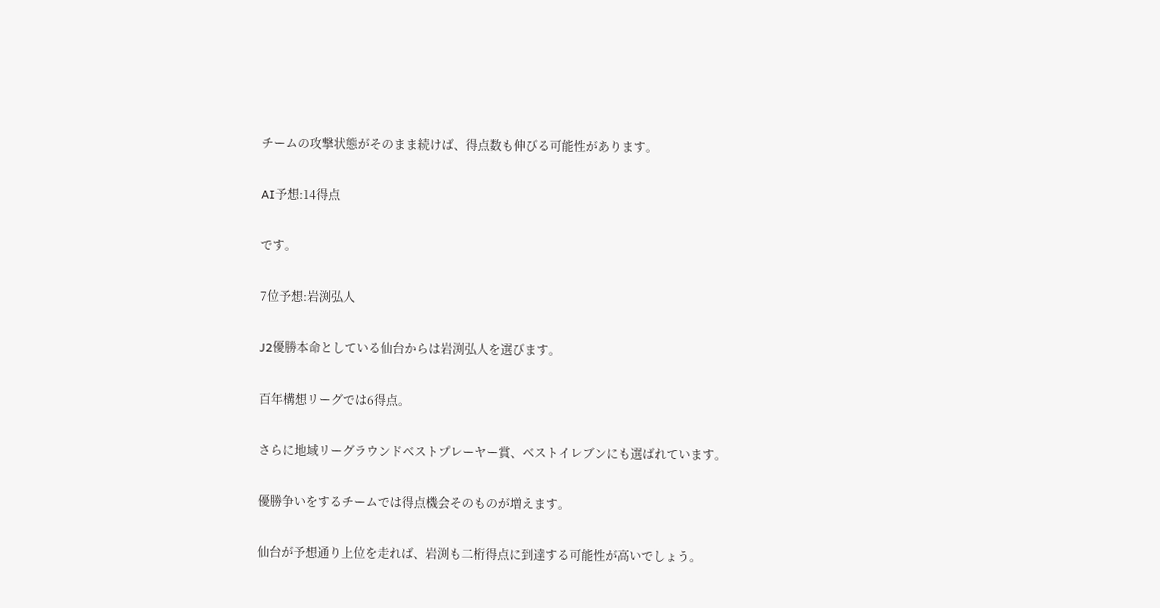チームの攻撃状態がそのまま続けば、得点数も伸びる可能性があります。

AI予想:14得点

です。

7位予想:岩渕弘人

J2優勝本命としている仙台からは岩渕弘人を選びます。

百年構想リーグでは6得点。

さらに地域リーグラウンドベストプレーヤー賞、ベストイレブンにも選ばれています。

優勝争いをするチームでは得点機会そのものが増えます。

仙台が予想通り上位を走れば、岩渕も二桁得点に到達する可能性が高いでしょう。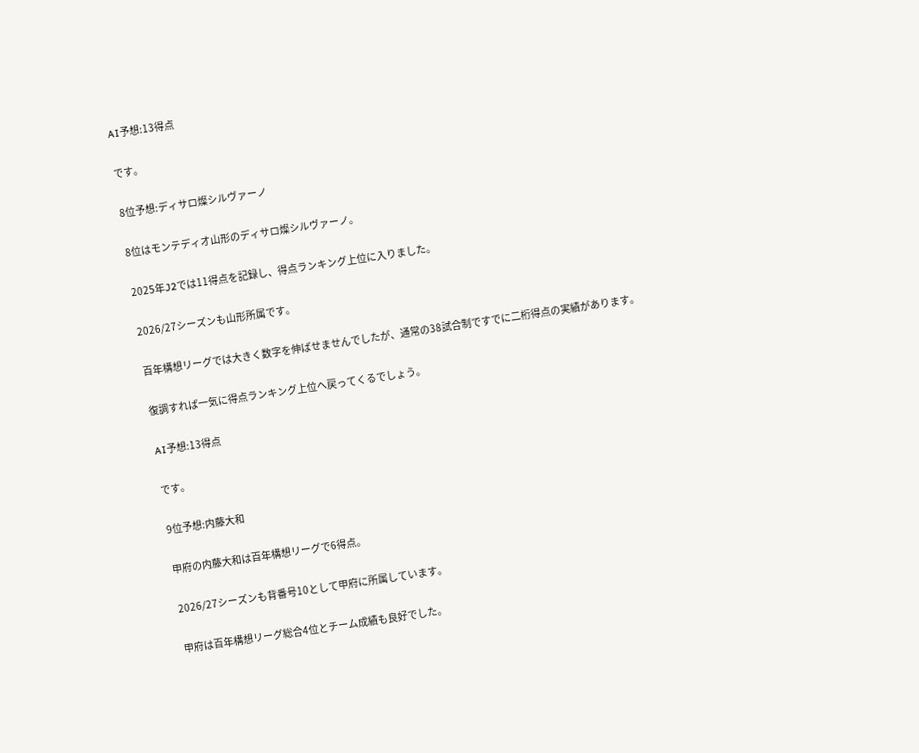AI予想:13得点

です。

8位予想:ディサロ燦シルヴァーノ

8位はモンテディオ山形のディサロ燦シルヴァーノ。

2025年J2では11得点を記録し、得点ランキング上位に入りました。

2026/27シーズンも山形所属です。

百年構想リーグでは大きく数字を伸ばせませんでしたが、通常の38試合制ですでに二桁得点の実績があります。

復調すれば一気に得点ランキング上位へ戻ってくるでしょう。

AI予想:13得点

です。

9位予想:内藤大和

甲府の内藤大和は百年構想リーグで6得点。

2026/27シーズンも背番号10として甲府に所属しています。

甲府は百年構想リーグ総合4位とチーム成績も良好でした。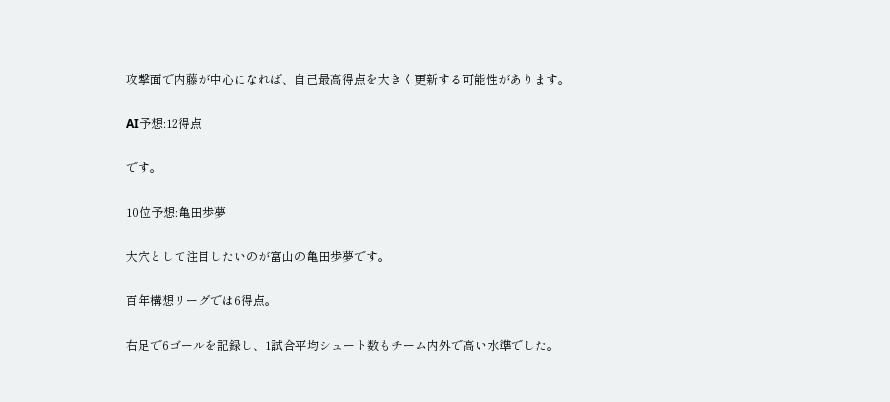攻撃面で内藤が中心になれば、自己最高得点を大きく更新する可能性があります。

AI予想:12得点

です。

10位予想:亀田歩夢

大穴として注目したいのが富山の亀田歩夢です。

百年構想リーグでは6得点。

右足で6ゴールを記録し、1試合平均シュート数もチーム内外で高い水準でした。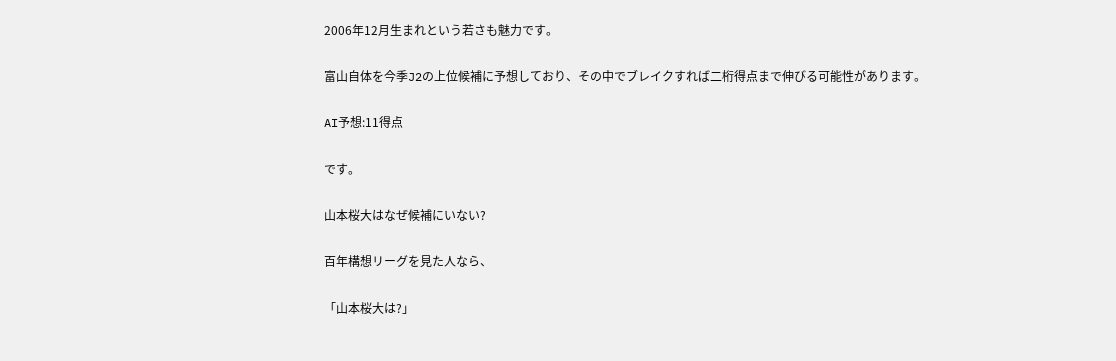2006年12月生まれという若さも魅力です。

富山自体を今季J2の上位候補に予想しており、その中でブレイクすれば二桁得点まで伸びる可能性があります。

AI予想:11得点

です。

山本桜大はなぜ候補にいない?

百年構想リーグを見た人なら、

「山本桜大は?」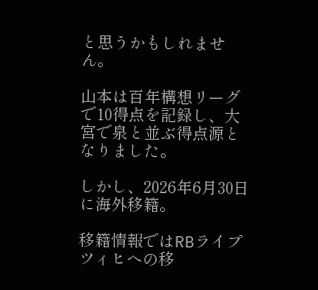と思うかもしれません。

山本は百年構想リーグで10得点を記録し、大宮で泉と並ぶ得点源となりました。

しかし、2026年6月30日に海外移籍。

移籍情報ではRBライプツィヒへの移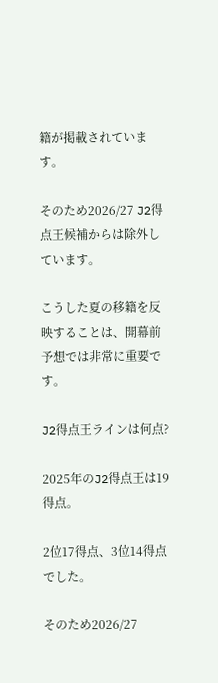籍が掲載されています。

そのため2026/27 J2得点王候補からは除外しています。

こうした夏の移籍を反映することは、開幕前予想では非常に重要です。

J2得点王ラインは何点?

2025年のJ2得点王は19得点。

2位17得点、3位14得点でした。

そのため2026/27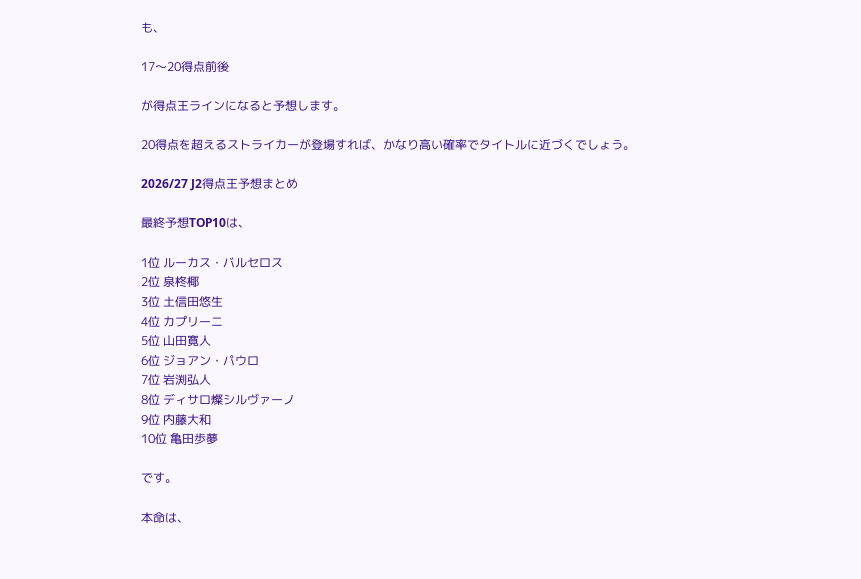も、

17〜20得点前後

が得点王ラインになると予想します。

20得点を超えるストライカーが登場すれば、かなり高い確率でタイトルに近づくでしょう。

2026/27 J2得点王予想まとめ

最終予想TOP10は、

1位 ルーカス・バルセロス
2位 泉柊椰
3位 土信田悠生
4位 カプリーニ
5位 山田寛人
6位 ジョアン・パウロ
7位 岩渕弘人
8位 ディサロ燦シルヴァーノ
9位 内藤大和
10位 亀田歩夢

です。

本命は、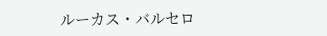ルーカス・バルセロ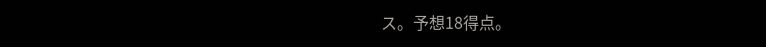ス。予想18得点。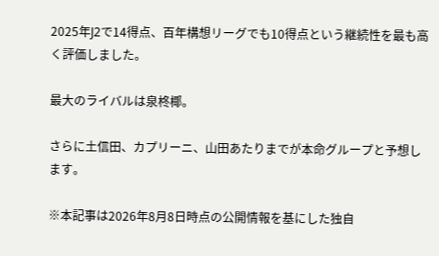2025年J2で14得点、百年構想リーグでも10得点という継続性を最も高く評価しました。

最大のライバルは泉柊椰。

さらに土信田、カプリーニ、山田あたりまでが本命グループと予想します。

※本記事は2026年8月8日時点の公開情報を基にした独自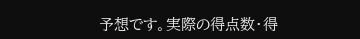予想です。実際の得点数・得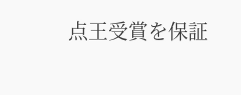点王受賞を保証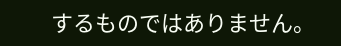するものではありません。